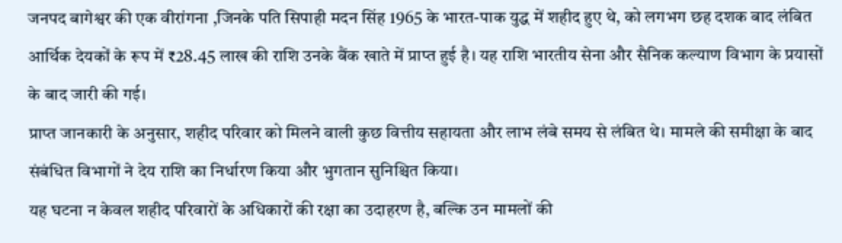जनपद बागेश्वर की एक वीरांगना ,जिनके पति सिपाही मदन सिंह 1965 के भारत-पाक युद्ध में शहीद हुए थे, को लगभग छह दशक बाद लंबित आर्थिक देयकों के रूप में ₹28.45 लाख की राशि उनके बैंक खाते में प्राप्त हुई है। यह राशि भारतीय सेना और सैनिक कल्याण विभाग के प्रयासों के बाद जारी की गई।
प्राप्त जानकारी के अनुसार, शहीद परिवार को मिलने वाली कुछ वित्तीय सहायता और लाभ लंबे समय से लंबित थे। मामले की समीक्षा के बाद संबंधित विभागों ने देय राशि का निर्धारण किया और भुगतान सुनिश्चित किया।
यह घटना न केवल शहीद परिवारों के अधिकारों की रक्षा का उदाहरण है, बल्कि उन मामलों की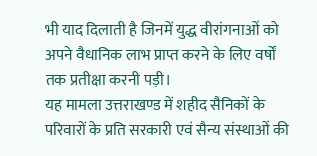भी याद दिलाती है जिनमें युद्ध वीरांगनाओं को अपने वैधानिक लाभ प्राप्त करने के लिए वर्षों तक प्रतीक्षा करनी पड़ी।
यह मामला उत्तराखण्ड में शहीद सैनिकों के परिवारों के प्रति सरकारी एवं सैन्य संस्थाओं की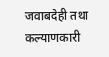जवाबदेही तथा कल्याणकारी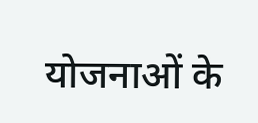योजनाओं के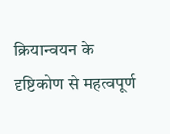क्रियान्वयन के दृष्टिकोण से महत्वपूर्ण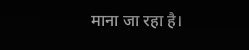माना जा रहा है।